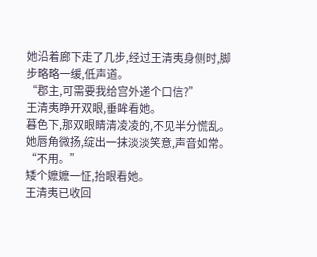她沿着廊下走了几步,经过王清夷身侧时,脚步略略一缓,低声道。
“郡主,可需要我给宫外递个口信?”
王清夷睁开双眼,垂眸看她。
暮色下,那双眼睛清凌凌的,不见半分慌乱。
她唇角微扬,绽出一抹淡淡笑意,声音如常。
“不用。”
矮个嬷嬷一怔,抬眼看她。
王清夷已收回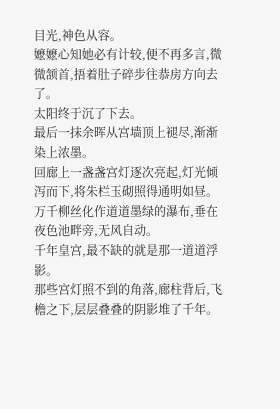目光,神色从容。
嬷嬷心知她必有计较,便不再多言,微微颔首,捂着肚子碎步往恭房方向去了。
太阳终于沉了下去。
最后一抹余晖从宫墙顶上褪尽,渐渐染上浓墨。
回廊上一盏盏宫灯逐次亮起,灯光倾泻而下,将朱栏玉砌照得通明如昼。
万千柳丝化作道道墨绿的瀑布,垂在夜色池畔旁,无风自动。
千年皇宫,最不缺的就是那一道道浮影。
那些宫灯照不到的角落,廊柱背后,飞檐之下,层层叠叠的阴影堆了千年。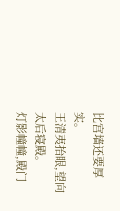比宫墙还要厚实。
王清夷抬眼,望向太后寝殿。
灯影幢幢,殿门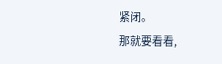紧闭。
那就要看看,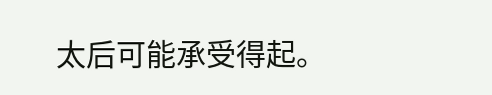太后可能承受得起。